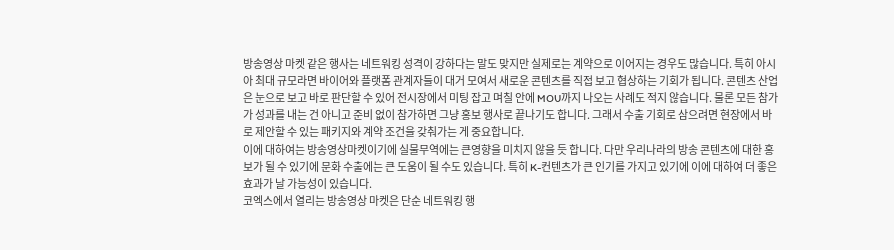방송영상 마켓 같은 행사는 네트워킹 성격이 강하다는 말도 맞지만 실제로는 계약으로 이어지는 경우도 많습니다. 특히 아시아 최대 규모라면 바이어와 플랫폼 관계자들이 대거 모여서 새로운 콘텐츠를 직접 보고 협상하는 기회가 됩니다. 콘텐츠 산업은 눈으로 보고 바로 판단할 수 있어 전시장에서 미팅 잡고 며칠 안에 MOU까지 나오는 사례도 적지 않습니다. 물론 모든 참가가 성과를 내는 건 아니고 준비 없이 참가하면 그냥 홍보 행사로 끝나기도 합니다. 그래서 수출 기회로 삼으려면 현장에서 바로 제안할 수 있는 패키지와 계약 조건을 갖춰가는 게 중요합니다.
이에 대하여는 방송영상마켓이기에 실물무역에는 큰영향을 미치지 않을 듯 합니다. 다만 우리나라의 방송 콘텐츠에 대한 홍보가 될 수 있기에 문화 수출에는 큰 도움이 될 수도 있습니다. 특히 K-컨텐츠가 큰 인기를 가지고 있기에 이에 대하여 더 좋은 효과가 날 가능성이 있습니다.
코엑스에서 열리는 방송영상 마켓은 단순 네트워킹 행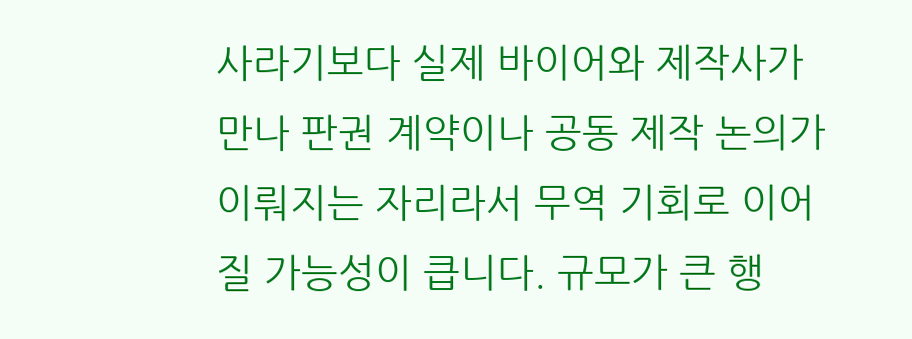사라기보다 실제 바이어와 제작사가 만나 판권 계약이나 공동 제작 논의가 이뤄지는 자리라서 무역 기회로 이어질 가능성이 큽니다. 규모가 큰 행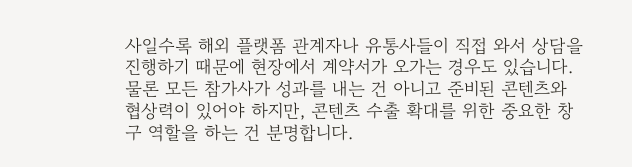사일수록 해외 플랫폼 관계자나 유통사들이 직접 와서 상담을 진행하기 때문에 현장에서 계약서가 오가는 경우도 있습니다. 물론 모든 참가사가 성과를 내는 건 아니고 준비된 콘텐츠와 협상력이 있어야 하지만, 콘텐츠 수출 확대를 위한 중요한 창구 역할을 하는 건 분명합니다.